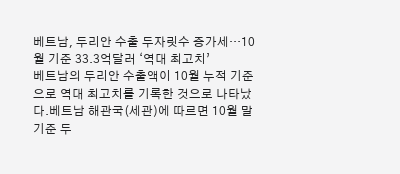베트남, 두리안 수출 두자릿수 증가세…10월 기준 33.3억달러 ‘역대 최고치’
베트남의 두리안 수출액이 10월 누적 기준으로 역대 최고치를 기록한 것으로 나타났다.베트남 해관국(세관)에 따르면 10월 말 기준 두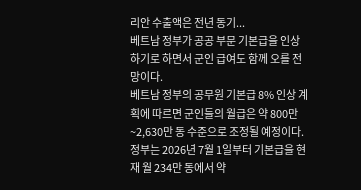리안 수출액은 전년 동기...
베트남 정부가 공공 부문 기본급을 인상하기로 하면서 군인 급여도 함께 오를 전망이다.
베트남 정부의 공무원 기본급 8% 인상 계획에 따르면 군인들의 월급은 약 800만~2,630만 동 수준으로 조정될 예정이다.
정부는 2026년 7월 1일부터 기본급을 현재 월 234만 동에서 약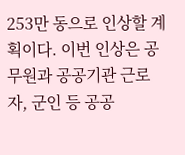253만 동으로 인상할 계획이다. 이번 인상은 공무원과 공공기관 근로자, 군인 등 공공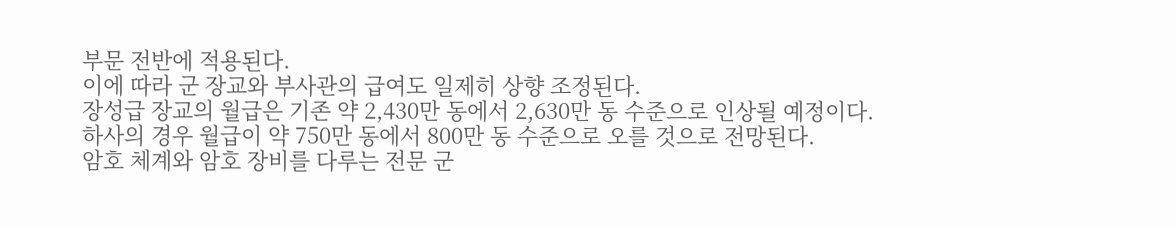부문 전반에 적용된다.
이에 따라 군 장교와 부사관의 급여도 일제히 상향 조정된다.
장성급 장교의 월급은 기존 약 2,430만 동에서 2,630만 동 수준으로 인상될 예정이다.
하사의 경우 월급이 약 750만 동에서 800만 동 수준으로 오를 것으로 전망된다.
암호 체계와 암호 장비를 다루는 전문 군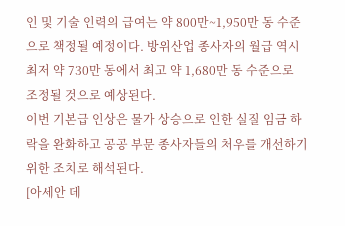인 및 기술 인력의 급여는 약 800만~1,950만 동 수준으로 책정될 예정이다. 방위산업 종사자의 월급 역시 최저 약 730만 동에서 최고 약 1,680만 동 수준으로 조정될 것으로 예상된다.
이번 기본급 인상은 물가 상승으로 인한 실질 임금 하락을 완화하고 공공 부문 종사자들의 처우를 개선하기 위한 조치로 해석된다.
[아세안 데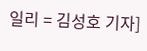일리 = 김성호 기자]